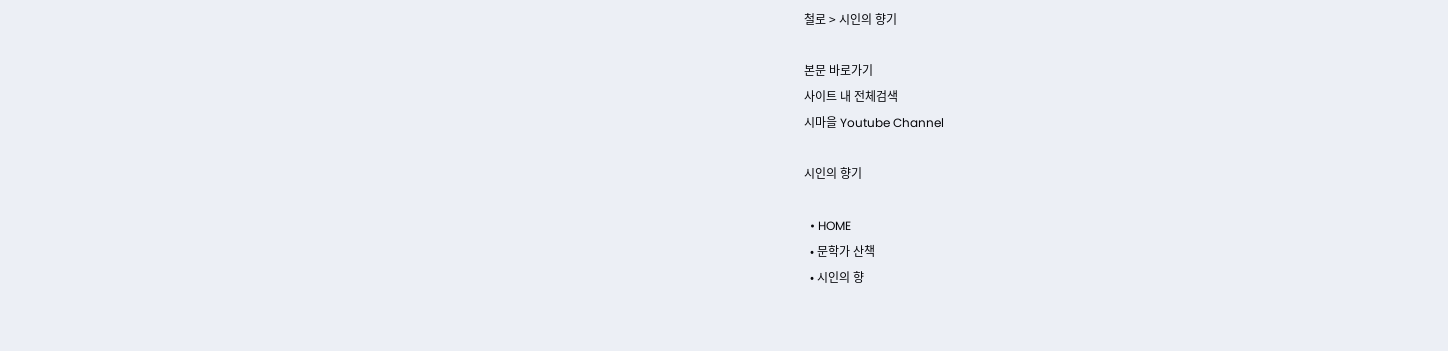철로 > 시인의 향기

본문 바로가기
사이트 내 전체검색
시마을 Youtube Channel

시인의 향기

  • HOME
  • 문학가 산책
  • 시인의 향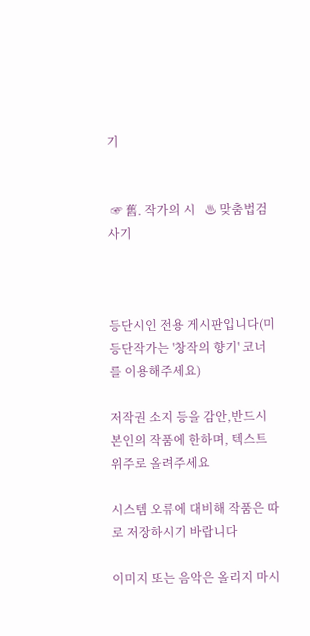기


 ☞ 舊. 작가의 시   ♨ 맞춤법검사기



등단시인 전용 게시판입니다(미등단작가는 '창작의 향기' 코너를 이용해주세요)

저작권 소지 등을 감안,반드시 본인의 작품에 한하며, 텍스트 위주로 올려주세요

시스템 오류에 대비해 작품은 따로 저장하시기 바랍니다

이미지 또는 음악은 올리지 마시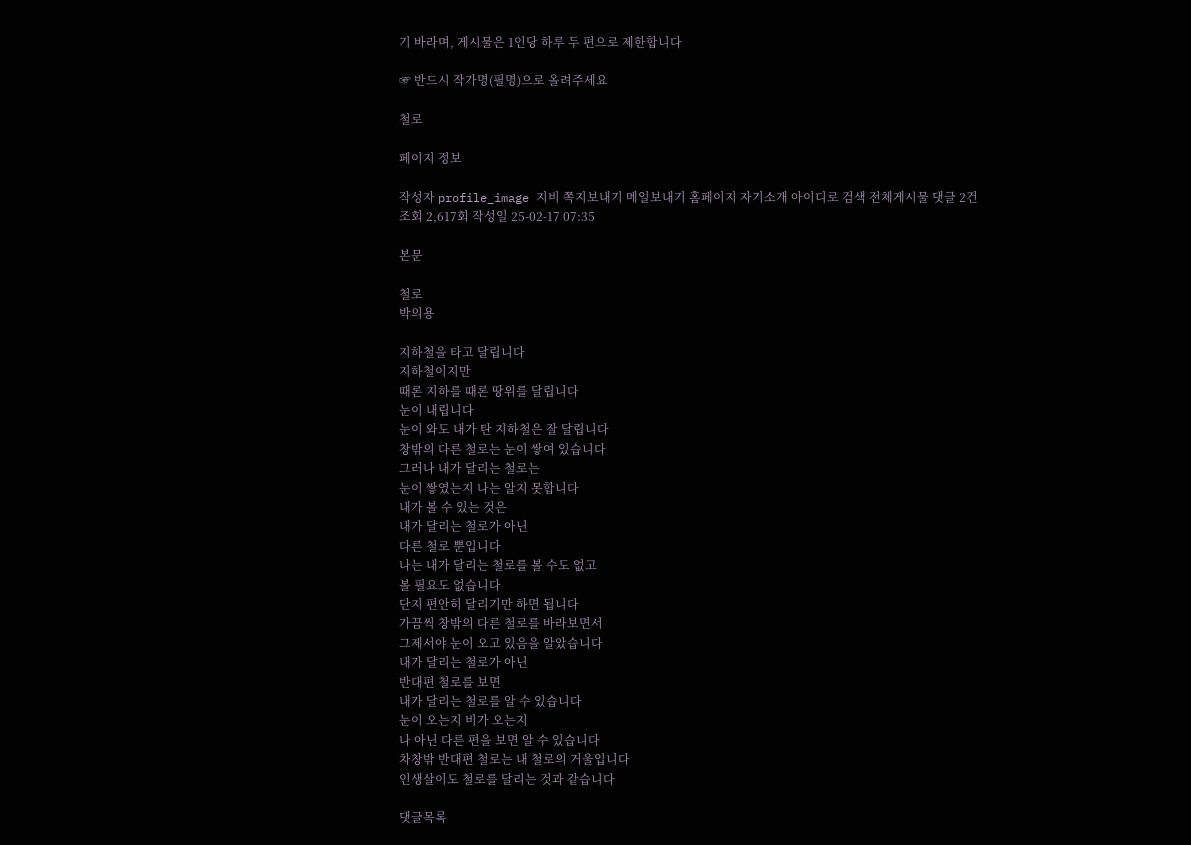기 바라며, 게시물은 1인당 하루 두 편으로 제한합니다

☞ 반드시 작가명(필명)으로 올려주세요

철로

페이지 정보

작성자 profile_image 지비 쪽지보내기 메일보내기 홈페이지 자기소개 아이디로 검색 전체게시물 댓글 2건 조회 2,617회 작성일 25-02-17 07:35

본문

철로
박의용

지하철을 타고 달립니다
지하철이지만
때론 지하를 때론 땅위를 달립니다
눈이 내립니다
눈이 와도 내가 탄 지하철은 잘 달립니다
창밖의 다른 철로는 눈이 쌓여 있습니다
그러나 내가 달리는 철로는
눈이 쌓였는지 나는 알지 못합니다
내가 볼 수 있는 것은
내가 달리는 철로가 아닌
다른 철로 뿐입니다
나는 내가 달리는 철로를 볼 수도 없고
볼 필요도 없습니다
단지 편안히 달리기만 하면 됩니다
가끔씩 창밖의 다른 철로를 바라보면서
그제서야 눈이 오고 있음을 알았습니다
내가 달리는 철로가 아닌
반대편 철로를 보면
내가 달리는 철로를 알 수 있습니다
눈이 오는지 비가 오는지
나 아닌 다른 편을 보면 알 수 있습니다
차창밖 반대편 철로는 내 철로의 거울입니다
인생살이도 철로를 달리는 것과 같습니다

댓글목록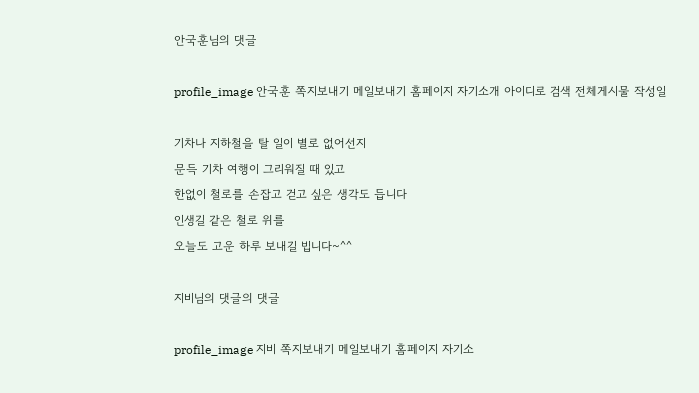안국훈님의 댓글

profile_image 안국훈 쪽지보내기 메일보내기 홈페이지 자기소개 아이디로 검색 전체게시물 작성일

기차나 지하철을 탈 일이 별로 없어선지
문득 기차 여행이 그리워질 때 있고
한없이 철로를 손잡고 걷고 싶은 생각도 듭니다
인생길 같은 철로 위를
오늘도 고운 하루 보내길 빕니다~^^

지비님의 댓글의 댓글

profile_image 지비 쪽지보내기 메일보내기 홈페이지 자기소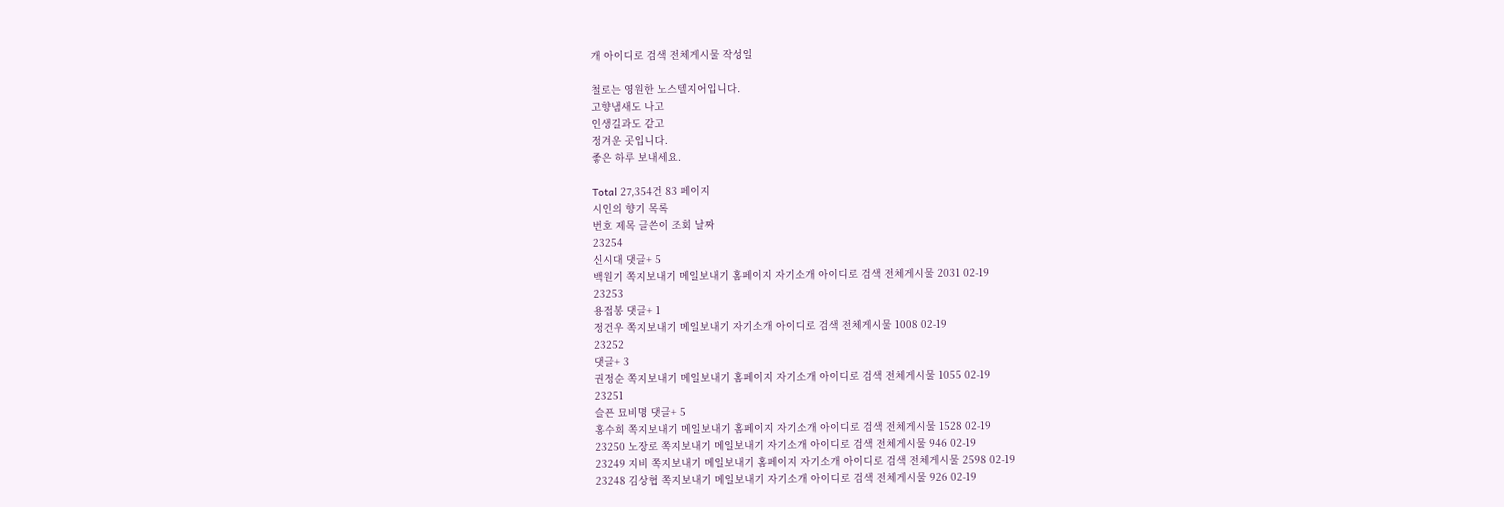개 아이디로 검색 전체게시물 작성일

철로는 영원한 노스텔지어입니다.
고향냄새도 나고
인생길과도 같고
정겨운 곳입니다.
좋은 하루 보내세요.

Total 27,354건 83 페이지
시인의 향기 목록
번호 제목 글쓴이 조회 날짜
23254
신시대 댓글+ 5
백원기 쪽지보내기 메일보내기 홈페이지 자기소개 아이디로 검색 전체게시물 2031 02-19
23253
용접봉 댓글+ 1
정건우 쪽지보내기 메일보내기 자기소개 아이디로 검색 전체게시물 1008 02-19
23252
댓글+ 3
권정순 쪽지보내기 메일보내기 홈페이지 자기소개 아이디로 검색 전체게시물 1055 02-19
23251
슬픈 묘비명 댓글+ 5
홍수희 쪽지보내기 메일보내기 홈페이지 자기소개 아이디로 검색 전체게시물 1528 02-19
23250 노장로 쪽지보내기 메일보내기 자기소개 아이디로 검색 전체게시물 946 02-19
23249 지비 쪽지보내기 메일보내기 홈페이지 자기소개 아이디로 검색 전체게시물 2598 02-19
23248 김상협 쪽지보내기 메일보내기 자기소개 아이디로 검색 전체게시물 926 02-19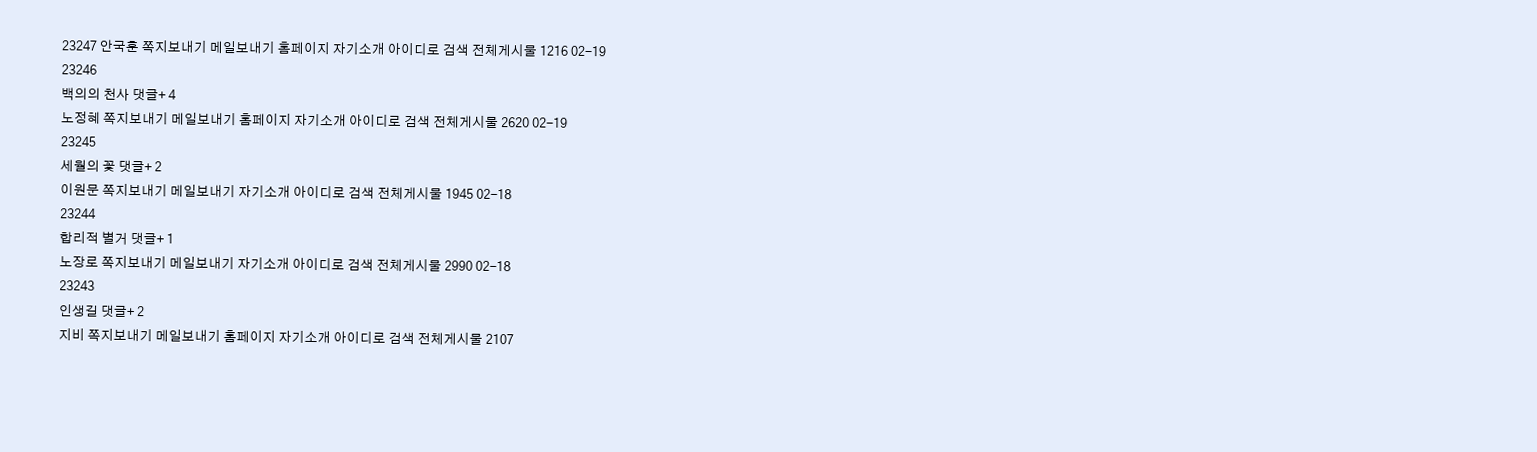23247 안국훈 쪽지보내기 메일보내기 홈페이지 자기소개 아이디로 검색 전체게시물 1216 02-19
23246
백의의 천사 댓글+ 4
노정혜 쪽지보내기 메일보내기 홈페이지 자기소개 아이디로 검색 전체게시물 2620 02-19
23245
세월의 꽃 댓글+ 2
이원문 쪽지보내기 메일보내기 자기소개 아이디로 검색 전체게시물 1945 02-18
23244
합리적 별거 댓글+ 1
노장로 쪽지보내기 메일보내기 자기소개 아이디로 검색 전체게시물 2990 02-18
23243
인생길 댓글+ 2
지비 쪽지보내기 메일보내기 홈페이지 자기소개 아이디로 검색 전체게시물 2107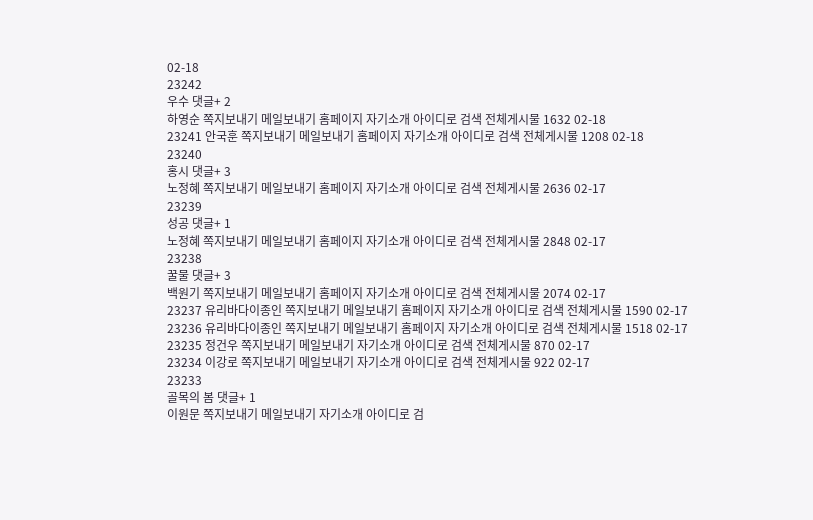02-18
23242
우수 댓글+ 2
하영순 쪽지보내기 메일보내기 홈페이지 자기소개 아이디로 검색 전체게시물 1632 02-18
23241 안국훈 쪽지보내기 메일보내기 홈페이지 자기소개 아이디로 검색 전체게시물 1208 02-18
23240
홍시 댓글+ 3
노정혜 쪽지보내기 메일보내기 홈페이지 자기소개 아이디로 검색 전체게시물 2636 02-17
23239
성공 댓글+ 1
노정혜 쪽지보내기 메일보내기 홈페이지 자기소개 아이디로 검색 전체게시물 2848 02-17
23238
꿀물 댓글+ 3
백원기 쪽지보내기 메일보내기 홈페이지 자기소개 아이디로 검색 전체게시물 2074 02-17
23237 유리바다이종인 쪽지보내기 메일보내기 홈페이지 자기소개 아이디로 검색 전체게시물 1590 02-17
23236 유리바다이종인 쪽지보내기 메일보내기 홈페이지 자기소개 아이디로 검색 전체게시물 1518 02-17
23235 정건우 쪽지보내기 메일보내기 자기소개 아이디로 검색 전체게시물 870 02-17
23234 이강로 쪽지보내기 메일보내기 자기소개 아이디로 검색 전체게시물 922 02-17
23233
골목의 봄 댓글+ 1
이원문 쪽지보내기 메일보내기 자기소개 아이디로 검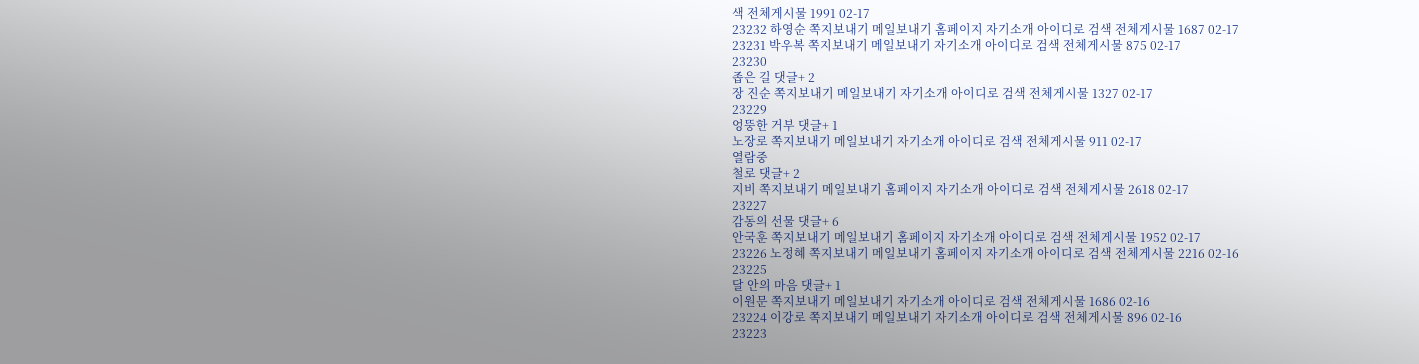색 전체게시물 1991 02-17
23232 하영순 쪽지보내기 메일보내기 홈페이지 자기소개 아이디로 검색 전체게시물 1687 02-17
23231 박우복 쪽지보내기 메일보내기 자기소개 아이디로 검색 전체게시물 875 02-17
23230
좁은 길 댓글+ 2
장 진순 쪽지보내기 메일보내기 자기소개 아이디로 검색 전체게시물 1327 02-17
23229
엉뚱한 거부 댓글+ 1
노장로 쪽지보내기 메일보내기 자기소개 아이디로 검색 전체게시물 911 02-17
열람중
철로 댓글+ 2
지비 쪽지보내기 메일보내기 홈페이지 자기소개 아이디로 검색 전체게시물 2618 02-17
23227
감동의 선물 댓글+ 6
안국훈 쪽지보내기 메일보내기 홈페이지 자기소개 아이디로 검색 전체게시물 1952 02-17
23226 노정혜 쪽지보내기 메일보내기 홈페이지 자기소개 아이디로 검색 전체게시물 2216 02-16
23225
달 안의 마음 댓글+ 1
이원문 쪽지보내기 메일보내기 자기소개 아이디로 검색 전체게시물 1686 02-16
23224 이강로 쪽지보내기 메일보내기 자기소개 아이디로 검색 전체게시물 896 02-16
23223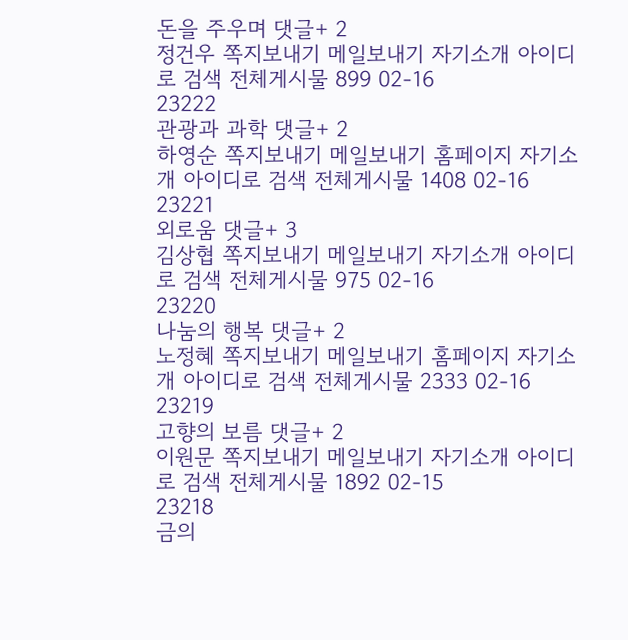돈을 주우며 댓글+ 2
정건우 쪽지보내기 메일보내기 자기소개 아이디로 검색 전체게시물 899 02-16
23222
관광과 과학 댓글+ 2
하영순 쪽지보내기 메일보내기 홈페이지 자기소개 아이디로 검색 전체게시물 1408 02-16
23221
외로움 댓글+ 3
김상협 쪽지보내기 메일보내기 자기소개 아이디로 검색 전체게시물 975 02-16
23220
나눔의 행복 댓글+ 2
노정혜 쪽지보내기 메일보내기 홈페이지 자기소개 아이디로 검색 전체게시물 2333 02-16
23219
고향의 보름 댓글+ 2
이원문 쪽지보내기 메일보내기 자기소개 아이디로 검색 전체게시물 1892 02-15
23218
금의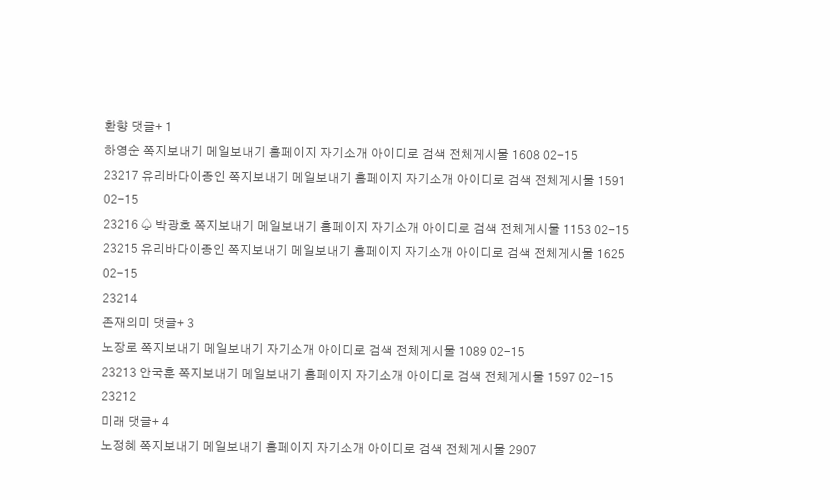환향 댓글+ 1
하영순 쪽지보내기 메일보내기 홈페이지 자기소개 아이디로 검색 전체게시물 1608 02-15
23217 유리바다이종인 쪽지보내기 메일보내기 홈페이지 자기소개 아이디로 검색 전체게시물 1591 02-15
23216 ♤ 박광호 쪽지보내기 메일보내기 홈페이지 자기소개 아이디로 검색 전체게시물 1153 02-15
23215 유리바다이종인 쪽지보내기 메일보내기 홈페이지 자기소개 아이디로 검색 전체게시물 1625 02-15
23214
존재의미 댓글+ 3
노장로 쪽지보내기 메일보내기 자기소개 아이디로 검색 전체게시물 1089 02-15
23213 안국훈 쪽지보내기 메일보내기 홈페이지 자기소개 아이디로 검색 전체게시물 1597 02-15
23212
미래 댓글+ 4
노정혜 쪽지보내기 메일보내기 홈페이지 자기소개 아이디로 검색 전체게시물 2907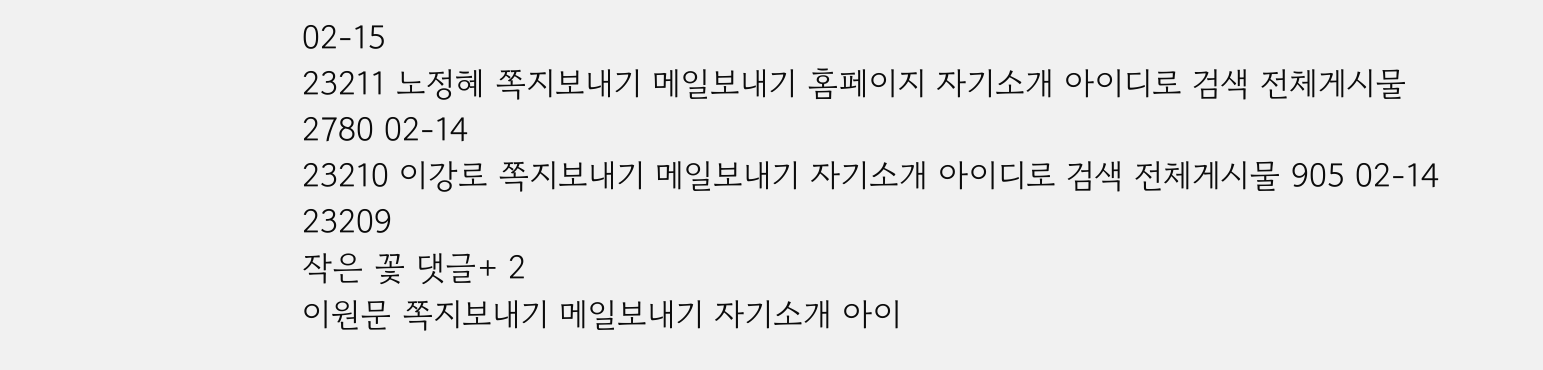02-15
23211 노정혜 쪽지보내기 메일보내기 홈페이지 자기소개 아이디로 검색 전체게시물 2780 02-14
23210 이강로 쪽지보내기 메일보내기 자기소개 아이디로 검색 전체게시물 905 02-14
23209
작은 꽃 댓글+ 2
이원문 쪽지보내기 메일보내기 자기소개 아이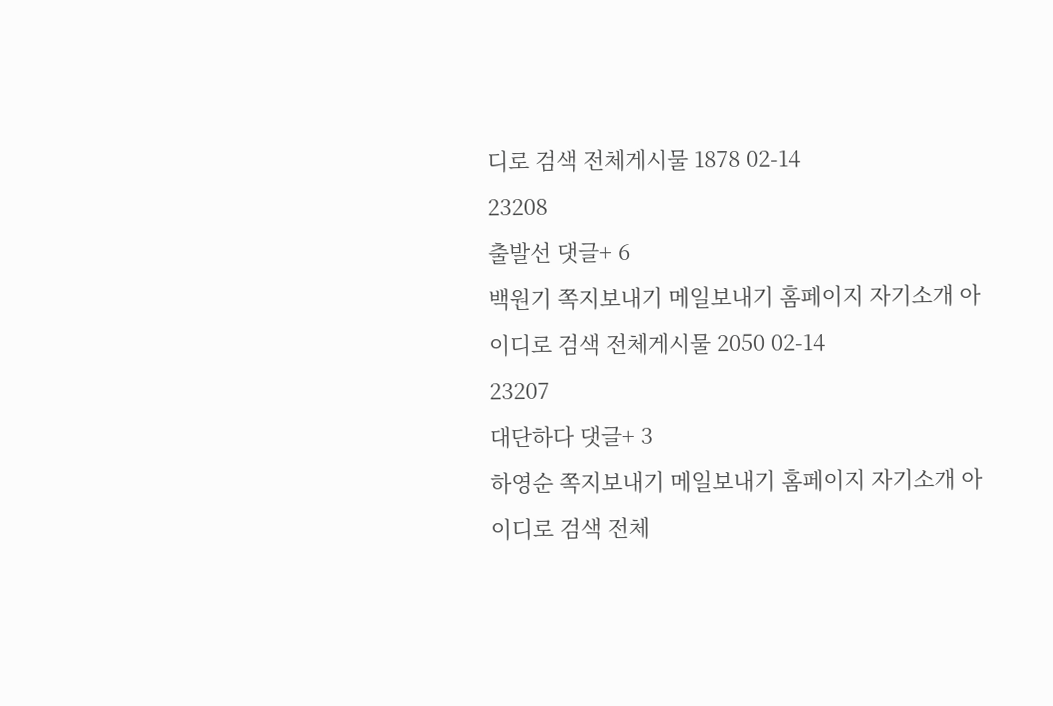디로 검색 전체게시물 1878 02-14
23208
출발선 댓글+ 6
백원기 쪽지보내기 메일보내기 홈페이지 자기소개 아이디로 검색 전체게시물 2050 02-14
23207
대단하다 댓글+ 3
하영순 쪽지보내기 메일보내기 홈페이지 자기소개 아이디로 검색 전체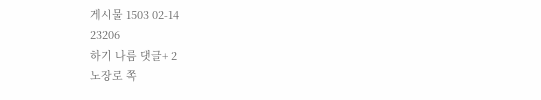게시물 1503 02-14
23206
하기 나름 댓글+ 2
노장로 쪽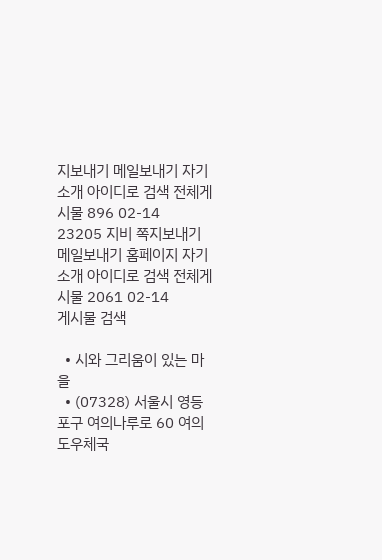지보내기 메일보내기 자기소개 아이디로 검색 전체게시물 896 02-14
23205 지비 쪽지보내기 메일보내기 홈페이지 자기소개 아이디로 검색 전체게시물 2061 02-14
게시물 검색

  • 시와 그리움이 있는 마을
  • (07328) 서울시 영등포구 여의나루로 60 여의도우체국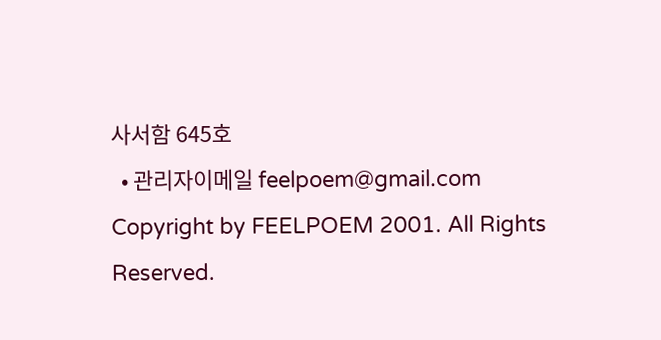사서함 645호
  • 관리자이메일 feelpoem@gmail.com
Copyright by FEELPOEM 2001. All Rights Reserved.